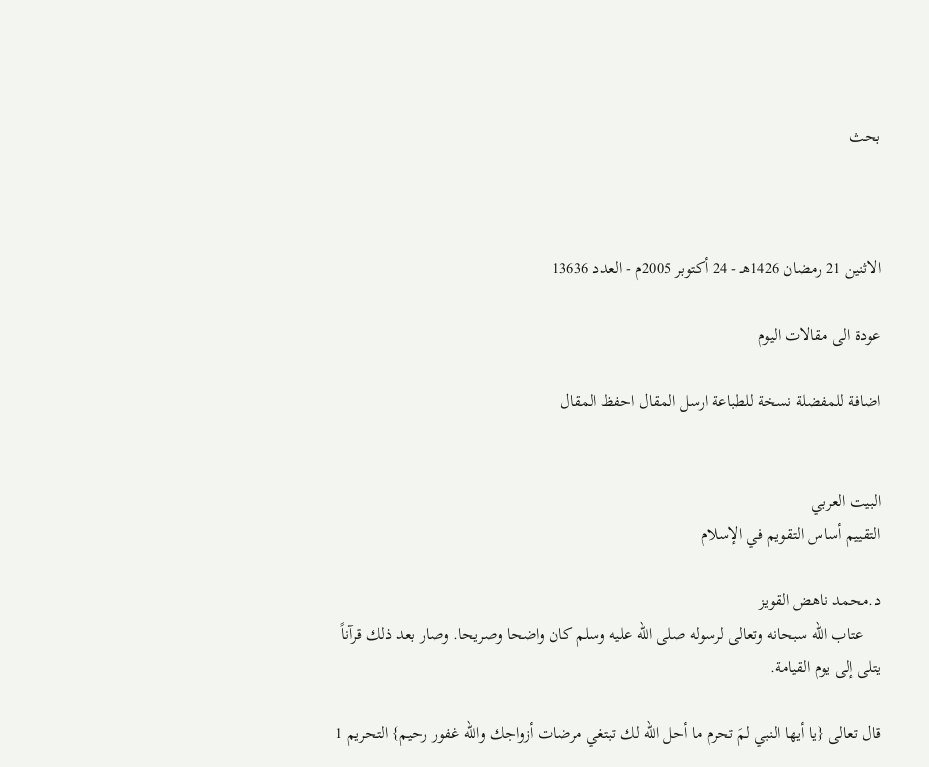بحث



الاثنين 21 رمضان 1426هـ - 24 أكتوبر 2005م - العدد 13636

عودة الى مقالات اليوم

اضافة للمفضلة نسخة للطباعة ارسل المقال احفظ المقال


البيت العربي
التقييم أساس التقويم في الإسلام

د.محمد ناهض القويز
    عتاب الله سبحانه وتعالى لرسوله صلى الله عليه وسلم كان واضحا وصريحا. وصار بعد ذلك قرآناً يتلى إلى يوم القيامة.

قال تعالى {يا أيها النبي لمَ تحرم ما أحل الله لك تبتغي مرضات أزواجك والله غفور رحيم} التحريم 1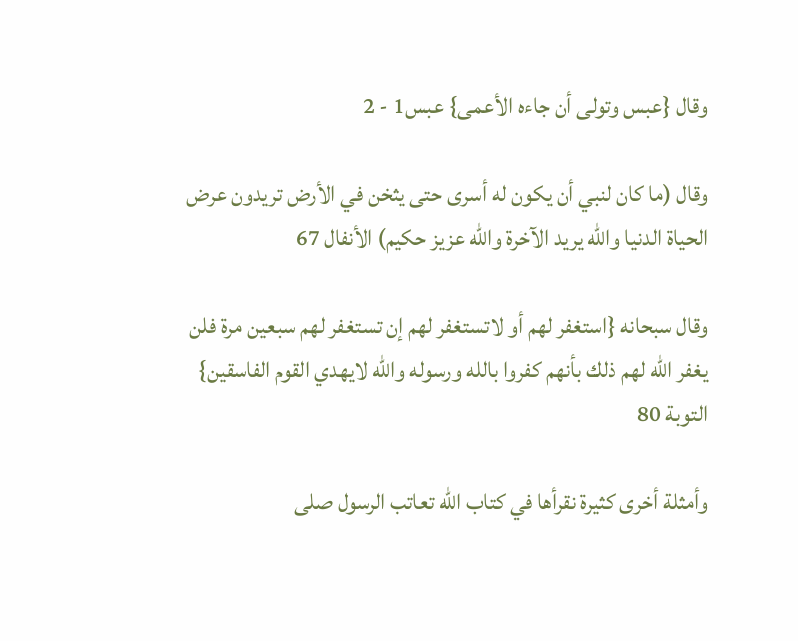وقال {عبس وتولى أن جاءه الأعمى} عبس1 - 2

وقال (ما كان لنبي أن يكون له أسرى حتى يثخن في الأرض تريدون عرض الحياة الدنيا والله يريد الآخرة والله عزيز حكيم) الأنفال 67

وقال سبحانه {استغفر لهم أو لاتستغفر لهم إن تستغفر لهم سبعين مرة فلن يغفر الله لهم ذلك بأنهم كفروا بالله ورسوله والله لايهدي القوم الفاسقين} التوبة 80

وأمثلة أخرى كثيرة نقرأها في كتاب الله تعاتب الرسول صلى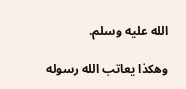الله عليه وسلم.

وهكذا يعاتب الله رسوله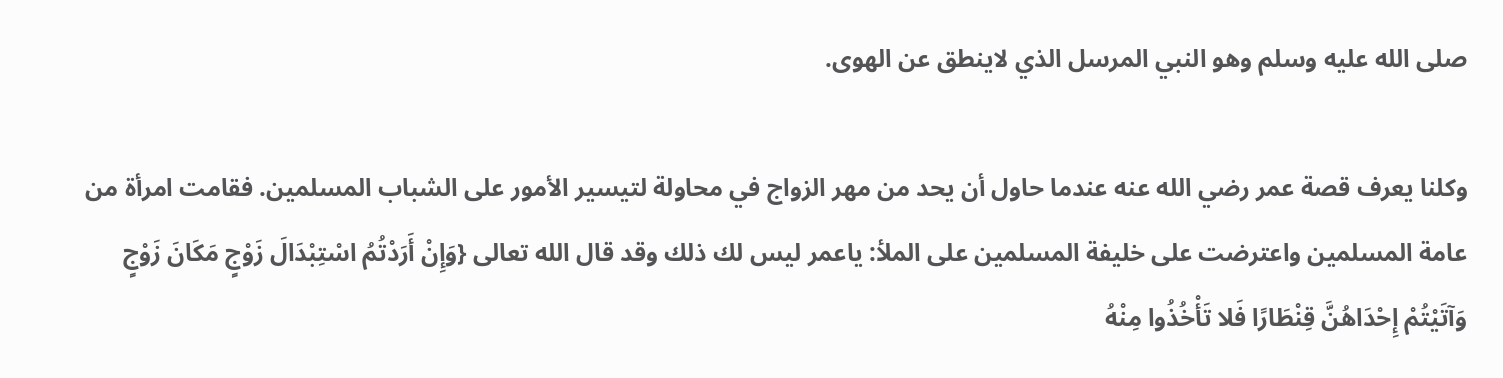صلى الله عليه وسلم وهو النبي المرسل الذي لاينطق عن الهوى.

وكلنا يعرف قصة عمر رضي الله عنه عندما حاول أن يحد من مهر الزواج في محاولة لتيسير الأمور على الشباب المسلمين. فقامت امرأة من عامة المسلمين واعترضت على خليفة المسلمين على الملأ: ياعمر ليس لك ذلك وقد قال الله تعالى {وَإِنْ أَرَدْتُمُ اسْتِبْدَالَ زَوْجٍ مَكَانَ زَوْجٍ وَآتَيْتُمْ إِحْدَاهُنَّ قِنْطَارًا فَلا تَأْخُذُوا مِنْهُ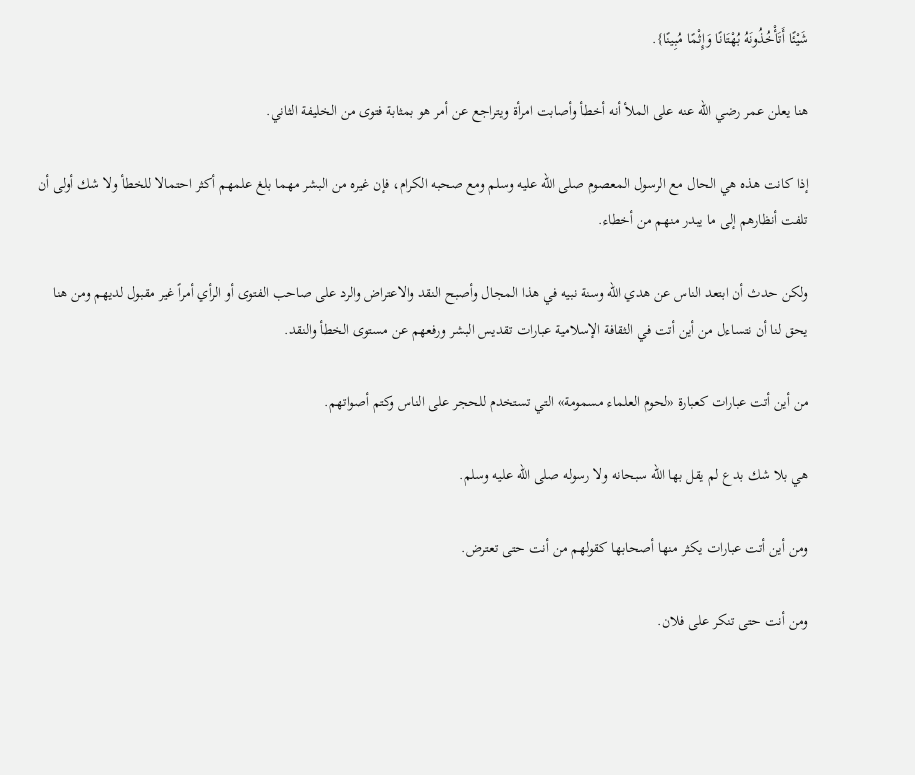شَيْئًا أَتَأْخُذُونَهُ بُهْتَانًا وَإِثْمًا مُبِينًا}.

هنا يعلن عمر رضي الله عنه على الملأ أنه أخطأ وأصابت امرأة ويتراجع عن أمر هو بمثابة فتوى من الخليفة الثاني.

إذا كانت هذه هي الحال مع الرسول المعصوم صلى الله عليه وسلم ومع صحبه الكرام، فإن غيره من البشر مهما بلغ علمهم أكثر احتمالا للخطأ ولا شك أولى أن تلفت أنظارهم إلى ما يبدر منهم من أخطاء.

ولكن حدث أن ابتعد الناس عن هدي الله وسنة نبيه في هذا المجال وأصبح النقد والاعتراض والرد على صاحب الفتوى أو الرأي أمراً غير مقبول لديهم ومن هنا يحق لنا أن نتساءل من أين أتت في الثقافة الإسلامية عبارات تقديس البشر ورفعهم عن مستوى الخطأ والنقد.

من أين أتت عبارات كعبارة «لحوم العلماء مسمومة» التي تستخدم للحجر على الناس وكتم أصواتهم.

هي بلا شك بدع لم يقل بها الله سبحانه ولا رسوله صلى الله عليه وسلم.

ومن أين أتت عبارات يكثر منها أصحابها كقولهم من أنت حتى تعترض.

ومن أنت حتى تنكر على فلان.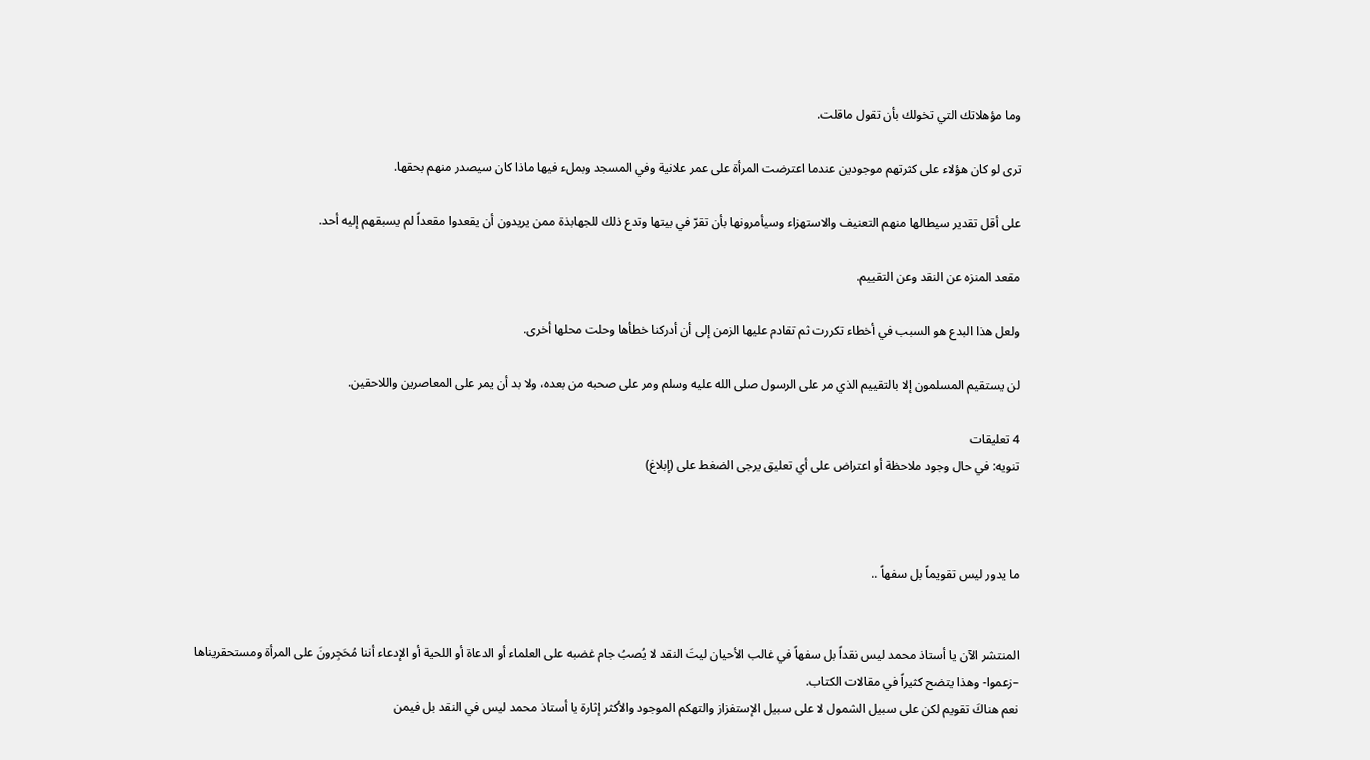وما مؤهلاتك التي تخولك بأن تقول ماقلت.

ترى لو كان هؤلاء على كثرتهم موجودين عندما اعترضت المرأة على عمر علانية وفي المسجد وبملء فيها ماذا كان سيصدر منهم بحقها.

على أقل تقدير سيطالها منهم التعنيف والاستهزاء وسيأمرونها بأن تقرّ في بيتها وتدع ذلك للجهابذة ممن يريدون أن يقعدوا مقعداً لم يسبقهم إليه أحد.

مقعد المنزه عن النقد وعن التقييم.

ولعل هذا البدع هو السبب في أخطاء تكررت ثم تقادم عليها الزمن إلى أن أدركنا خطأها وحلت محلها أخرى.

لن يستقيم المسلمون إلا بالتقييم الذي مر على الرسول صلى الله عليه وسلم ومر على صحبه من بعده، ولا بد أن يمر على المعاصرين واللاحقين.

4 تعليقات
تنويه: في حال وجود ملاحظة أو اعتراض على أي تعليق يرجى الضغط على (إبلاغ)



ما يدور ليس تقويماً بل سفهاً ..


المنتشر الآن يا أستاذ محمد ليس نقداً بل سفهاً في غالب الأحيان ليتَ النقد لا يُصبُ جام غضبه على العلماء أو الدعاة أو اللحية أو الإدعاء أننا مُحَجِرونَ على المرأة ومستحقريناها –زعموا- وهذا يتضح كثيراً في مقالات الكتاب.
نعم هناكَ تقويم لكن على سبيل الشمول لا على سبيل الإستفزاز والتهكم الموجود والأكثر إثارة يا أستاذ محمد ليس في النقد بل فيمن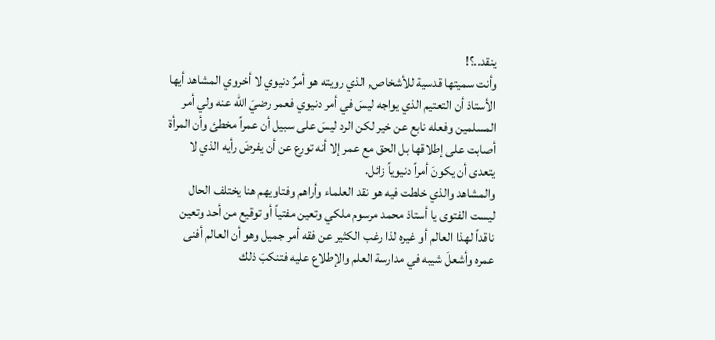ينقد..؟!
وأنت سميتها قدسية للأشخاص, الذي رويته هو أمرٌ دنيوي لا أخروي المشاهد أيها الأستاذ أن التعتيم الذي يواجه ليسَ في أمر دنيوي فعمر رضيَ الله عنه ولي أمر المسلمين وفعله نابع عن خير لكن الرد ليسَ على سبيل أن عمراً مخطئ وأن المرأة أصابت على إطلاقها بل الحق مع عمر إلا أنه تورع عن أن يفرضَ رأيه الذي لا يتعدى أن يكونَ أمراً دنيوياً زائل.
والمشاهد والذي خلطت فيه هو نقد العلماء وأراهم وفتاويهم هنا يختلف الحال ليست الفتوى يا أستاذ محمد مرسوم ملكي وتعين مفتياً أو توقيع من أحد وتعين ناقداً لهذا العالم أو غيره لذا رغب الكثير عن فقه أمر جميل وهو أن العالم أفنى عمره وأشعلَ شيبه في مدارسة العلم والإطلاع عليه فتنكبَ ذلك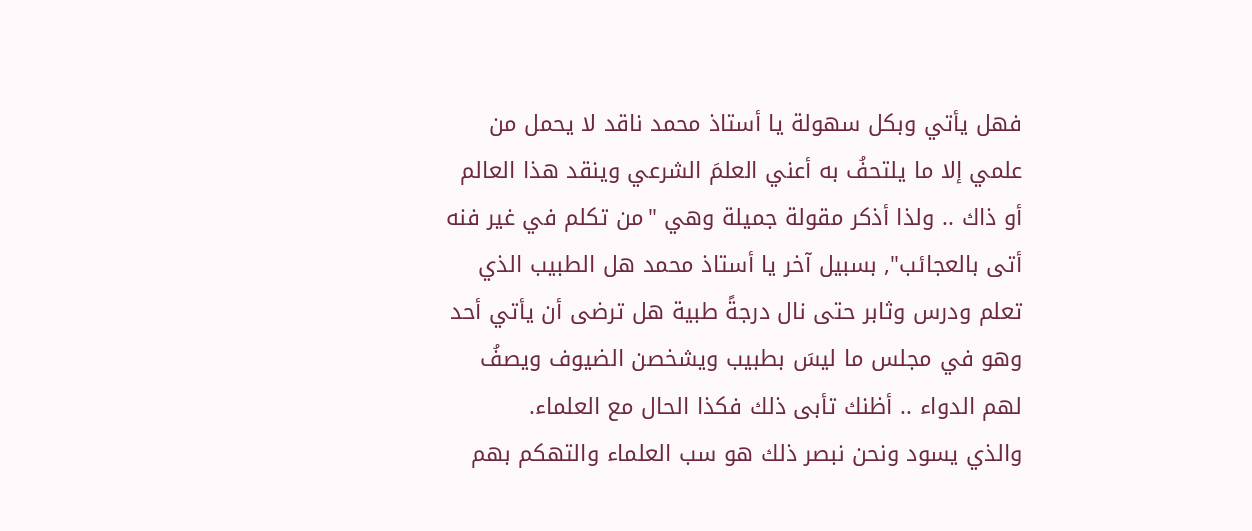فهل يأتي وبكل سهولة يا أستاذ محمد ناقد لا يحمل من علمي إلا ما يلتحفُ به أعني العلمَ الشرعي وينقد هذا العالم أو ذاك .. ولذا أذكر مقولة جميلة وهي "من تكلم في غير فنه أتى بالعجائب", بسبيل آخر يا أستاذ محمد هل الطبيب الذي تعلم ودرس وثابر حتى نال درجةً طبية هل ترضى أن يأتي أحد وهو في مجلس ما ليسَ بطبيب ويشخصن الضيوف ويصفُ لهم الدواء .. أظنك تأبى ذلك فكذا الحال مع العلماء.
والذي يسود ونحن نبصر ذلك هو سب العلماء والتهكم بهم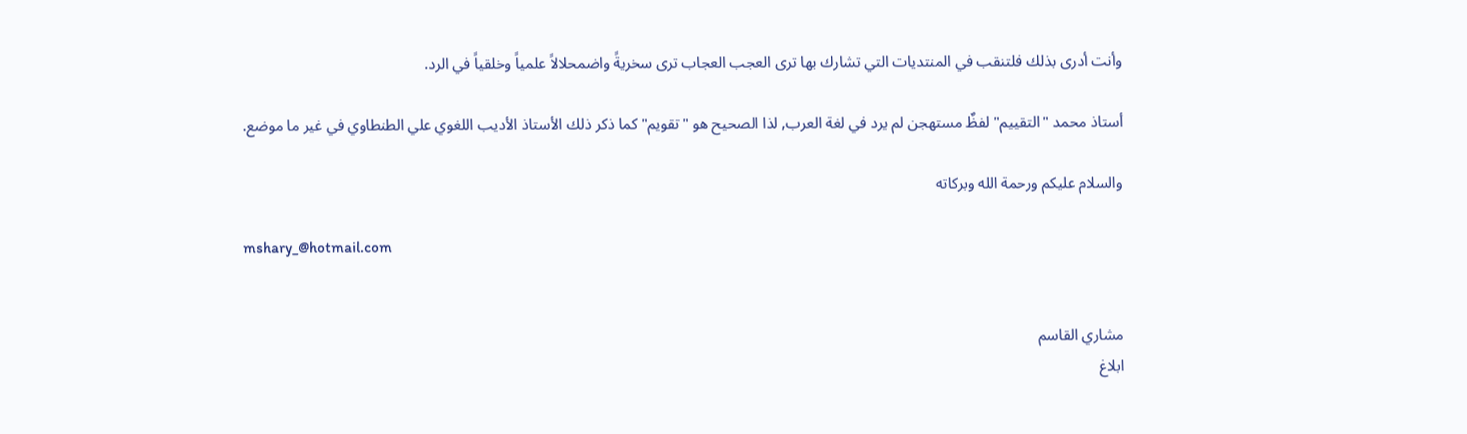وأنت أدرى بذلك فلتنقب في المنتديات التي تشارك بها ترى العجب العجاب ترى سخريةً واضمحلالاً علمياً وخلقياً في الرد.

أستاذ محمد "التقييم" لفظٌ مستهجن لم يرد في لغة العرب, لذا الصحيح هو "تقويم" كما ذكر ذلك الأستاذ الأديب اللغوي علي الطنطاوي في غير ما موضع.

والسلام عليكم ورحمة الله وبركاته

mshary_@hotmail.com


مشاري القاسم
ابلاغ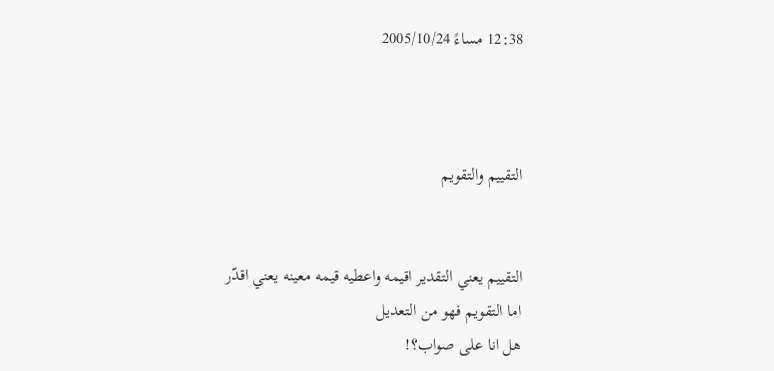12:38 مساءً 2005/10/24



التقييم والتقويم


التقييم يعني التقدير اقيمه واعطيه قيمه معينه يعني اقدّر
اما التقويم فهو من التعديل
هل انا على صواب؟!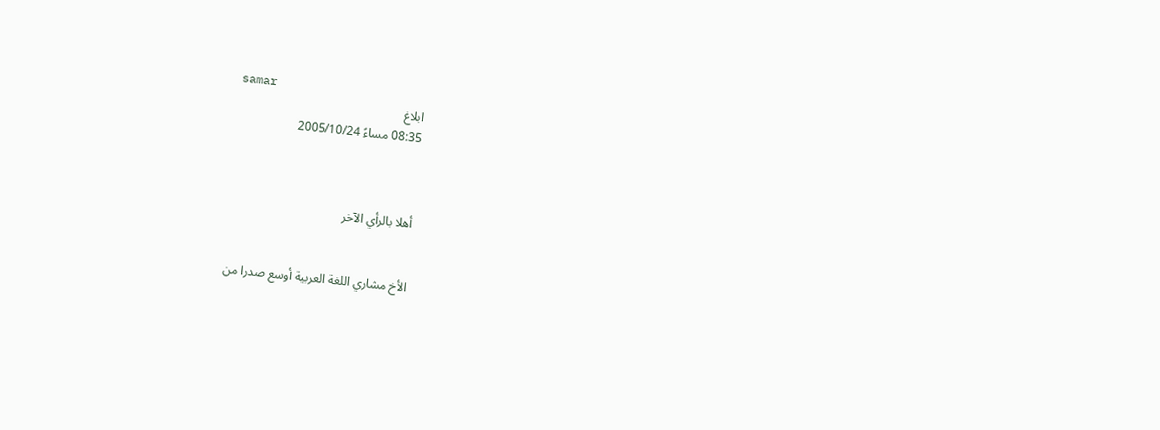samar
ابلاغ
08:35 مساءً 2005/10/24



أهلا بالرأي الآخر


الأخ مشاري اللغة العربية أوسع صدرا من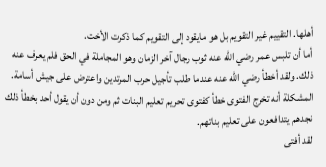أهلها. التقييم غير التقويم بل هو مايقود إلى التقويم كما ذكرت الأخت.
أما أن تلبس عمر رضي الله عنه ثوب رجال آخر الزمان وهو المجاملة في الحق فلم يعرف عنه ذلك. ولقد أخطأ رضي الله عنه عندما طلب تأجيل حرب المرتدين واعترض على جيش أسامة.
المشكلة أنه تخرج الفتوى خطأ كفتوى تحريم تعليم البنات ثم ومن دون أن يقول أحد بخطأ ذلك نجدهم يتدافعون على تعليم بناتهم.
لقد أفتى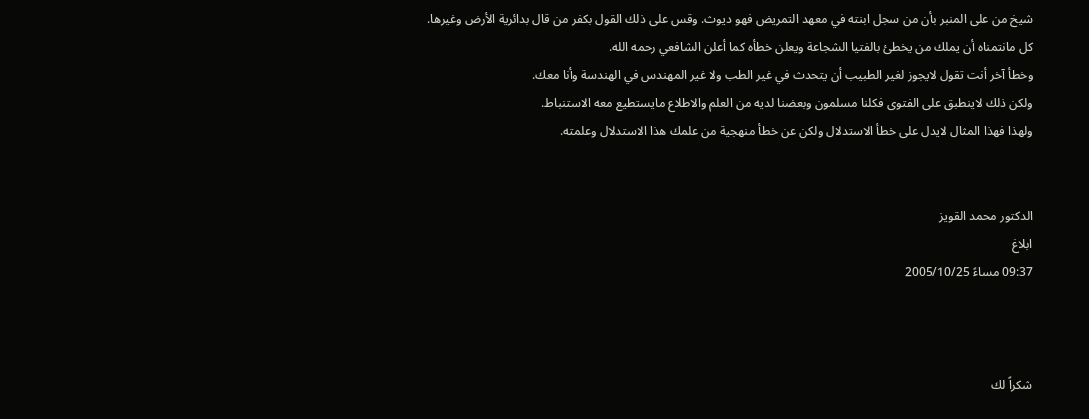شيخ من على المنبر بأن من سجل ابنته في معهد التمريض فهو ديوث. وقس على ذلك القول بكفر من قال بدائرية الأرض وغيرها.
كل مانتمناه أن يملك من يخطئ بالفتيا الشجاعة ويعلن خطأه كما أعلن الشافعي رحمه الله.
وخطأ آخر أنت تقول لايجوز لغير الطبيب أن يتحدث في غير الطب ولا غير المهندس في الهندسة وأنا معك.
ولكن ذلك لاينطبق على الفتوى فكلنا مسلمون وبعضنا لديه من العلم والاطلاع مايستطيع معه الاستنباط.
ولهذا فهذا المثال لايدل على خطأ الاستدلال ولكن عن خطأ منهجية من علمك هذا الاستدلال وعلمته.


الدكتور محمد القويز
ابلاغ
09:37 مساءً 2005/10/25



شكراً لك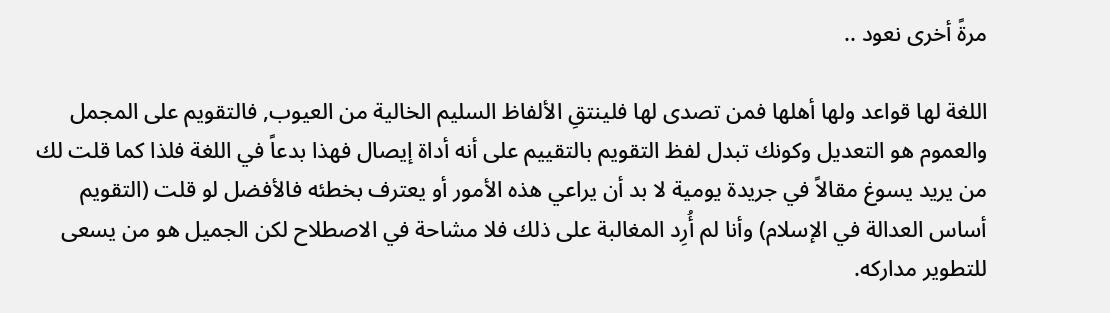مرةً أخرى نعود ..

اللغة لها قواعد ولها أهلها فمن تصدى لها فلينتقِ الألفاظ السليم الخالية من العيوب, فالتقويم على المجمل والعموم هو التعديل وكونك تبدل لفظ التقويم بالتقييم على أنه أداة إيصال فهذا بدعاً في اللغة فلذا كما قلت لك من يريد يسوغ مقالاً في جريدة يومية لا بد أن يراعي هذه الأمور أو يعترف بخطئه فالأفضل لو قلت (التقويم أساس العدالة في الإسلام) وأنا لم أُرِد المغالبة على ذلك فلا مشاحة في الاصطلاح لكن الجميل هو من يسعى للتطوير مداركه.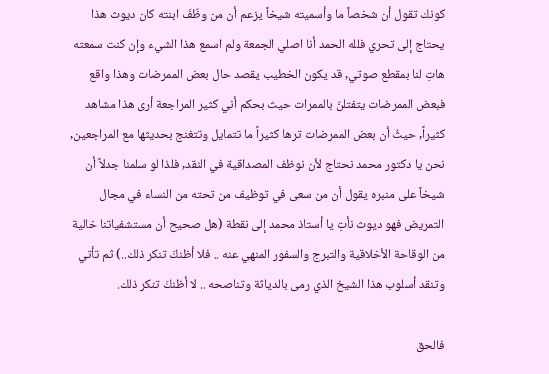كونك تقول أن شخصاً ما وأسميته شيخاً يزعم أن من وظّفَ ابنته كان ديوث هذا يحتاج إلى تحري فلله الحمد أنا اصلي الجمعة ولم اسمع هذا الشيء وإن كنت سمعته هاتِ لنا بمقطع صوتي, قد يكون الخطيب يقصد حال بعض الممرضات وهذا واقع فبعض الممرضات يتفتلنّ بالممرات حيث بحكم أني كثير المراجعة أرى هذا مشاهد كثيراً, حيثُ أن بعض الممرضات ترها كثيراً ما تتمايل وتتغنج بحديثها مع المراجعين, نحن يا دكتور محمد نحتاج لأن نوظف المصداقية في النقد, فلذا لو سلمنا جدلاً أن شيخاً على منبره يقول أن من سعى في توظيف من تحته من النساء في مجال التمريض فهو ديوث نأتِ يا أستاذ محمد إلى نقطة (هل صحيح أن مستشفياتنا خالية من الوقاحة الأخلاقية والتبرج والسفور المنهي عنه .. فلا أظنكَ تنكر ذلك..) ثم تأتي وتنقد أسلوب هذا الشيخ الذي رمى بالدياثة وتناصحه .. لا أظنكَ تنكر ذلك.

فالحق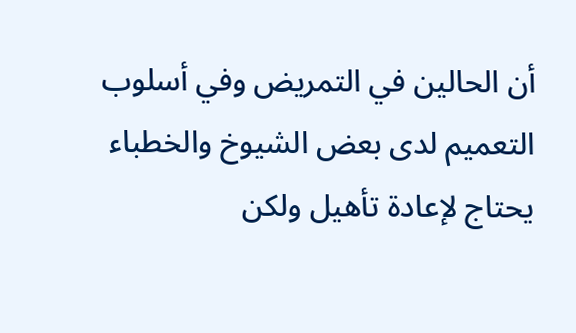أن الحالين في التمريض وفي أسلوب التعميم لدى بعض الشيوخ والخطباء يحتاج لإعادة تأهيل ولكن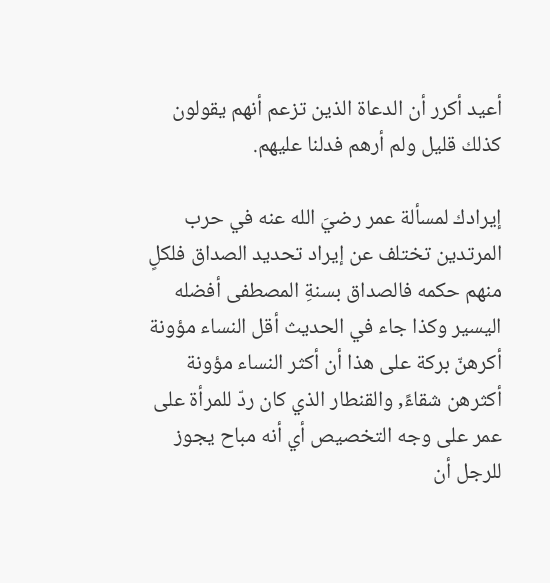أعيد أكرر أن الدعاة الذين تزعم أنهم يقولون كذلك قليل ولم أرهم فدلنا عليهم.

إيرادك لمسألة عمر رضيَ الله عنه في حرب المرتدين تختلف عن إيراد تحديد الصداق فلكلٍ منهم حكمه فالصداق بسنةِ المصطفى أفضله اليسير وكذا جاء في الحديث أقل النساء مؤونة أكرهنّ بركة على هذا أن أكثر النساء مؤونة أكثرهن شقاءً, والقنطار الذي كان ردّ للمرأة على عمر على وجه التخصيص أي أنه مباح يجوز للرجل أن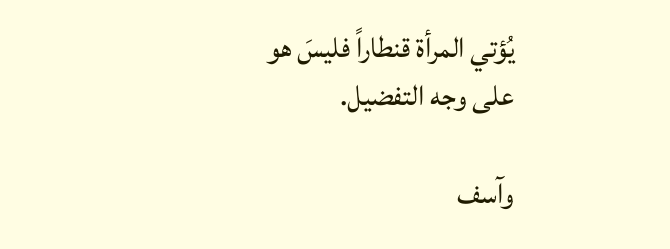يُؤتي المرأة قنطاراً فليسَ هو على وجه التفضيل.

وآسف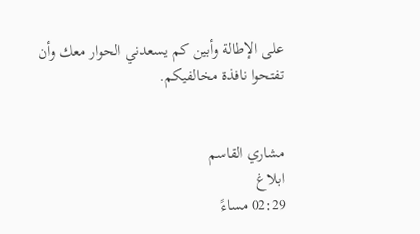على الإطالة وأبين كم يسعدني الحوار معك وأن تفتحوا نافذة مخالفيكم.


مشاري القاسم
ابلاغ
02:29 مساءً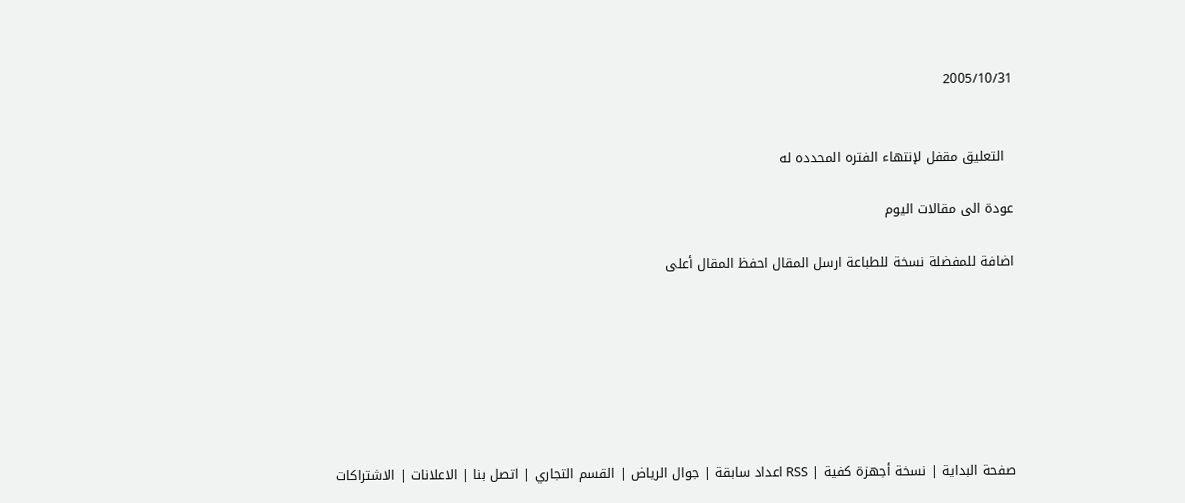2005/10/31


  التعليق مقفل لإنتهاء الفتره المحدده له

عودة الى مقالات اليوم

اضافة للمفضلة نسخة للطباعة ارسل المقال احفظ المقال أعلى







صفحة البداية | نسخة أجهزة كفية | RSS اعداد سابقة | جوال الرياض | القسم التجاري | اتصل بنا | الاعلانات | الاشتراكات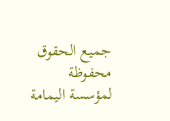جميع الحقوق محفوظة لمؤسسة اليمامة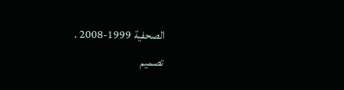الصحفية 1999-2008 .
تصميم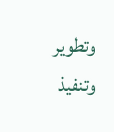وتطوير وتنفيذ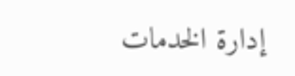إدارة الخدمات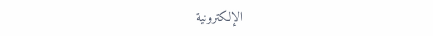الإلكترونية